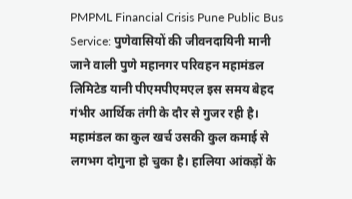PMPML Financial Crisis Pune Public Bus Service: पुणेवासियों की जीवनदायिनी मानी जाने वाली पुणे महानगर परिवहन महामंडल लिमिटेड यानी पीएमपीएमएल इस समय बेहद गंभीर आर्थिक तंगी के दौर से गुजर रही है। महामंडल का कुल खर्च उसकी कुल कमाई से लगभग दोगुना हो चुका है। हालिया आंकड़ों के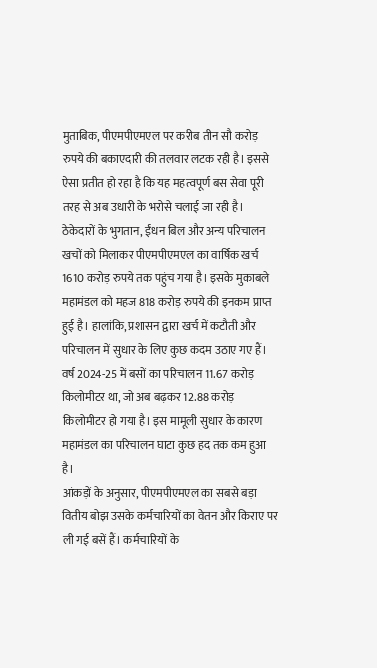मुताबिक, पीएमपीएमएल पर करीब तीन सौ करोड़ रुपये की बकाएदारी की तलवार लटक रही है। इससे ऐसा प्रतीत हो रहा है कि यह महत्वपूर्ण बस सेवा पूरी तरह से अब उधारी के भरोसे चलाई जा रही है।
ठेकेदारों के भुगतान, ईंधन बिल और अन्य परिचालन खचों को मिलाकर पीएमपीएमएल का वार्षिक खर्च 1610 करोड़ रुपये तक पहुंच गया है। इसके मुकाबले महामंडल को महज 818 करोड़ रुपये की इनकम प्राप्त हुई है। हालांकि, प्रशासन द्वारा खर्च में कटौती और परिचालन में सुधार के लिए कुछ कदम उठाए गए हैं। वर्ष 2024-25 में बसों का परिचालन 11.67 करोड़ किलोमीटर था, जो अब बढ़कर 12.88 करोड़ किलोमीटर हो गया है। इस मामूली सुधार के कारण महामंडल का परिचालन घाटा कुछ हद तक कम हुआ है।
आंकड़ों के अनुसार, पीएमपीएमएल का सबसे बड़ा वितीय बोझ उसके कर्मचारियों का वेतन और किराए पर ली गई बसें हैं। कर्मचारियों के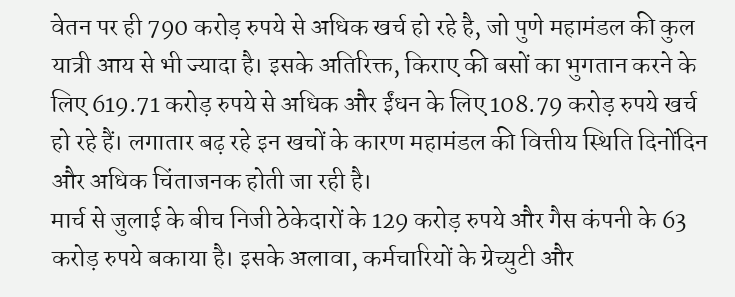वेतन पर ही 790 करोड़ रुपये से अधिक खर्च हो रहे है, जो पुणे महामंडल की कुल यात्री आय से भी ज्यादा है। इसके अतिरिक्त, किराए की बसों का भुगतान करने के लिए 619.71 करोड़ रुपये से अधिक और ईंधन के लिए 108.79 करोड़ रुपये खर्च हो रहे हैं। लगातार बढ़ रहे इन खचों के कारण महामंडल की वित्तीय स्थिति दिनोंदिन और अधिक चिंताजनक होती जा रही है।
मार्च से जुलाई के बीच निजी ठेकेदारों के 129 करोड़ रुपये और गैस कंपनी के 63 करोड़ रुपये बकाया है। इसके अलावा, कर्मचारियों के ग्रेच्युटी और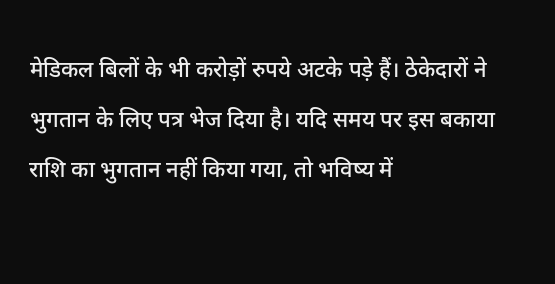मेडिकल बिलों के भी करोड़ों रुपये अटके पड़े हैं। ठेकेदारों ने भुगतान के लिए पत्र भेज दिया है। यदि समय पर इस बकाया राशि का भुगतान नहीं किया गया, तो भविष्य में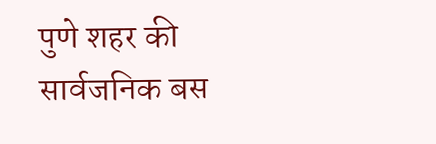पुणे शहर की सार्वजनिक बस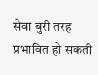सेवा बुरी तरह प्रभावित हो सकती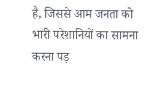है, जिससे आम जनता को भारी परेशानियों का सामना करना पड़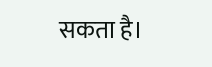सकता है।